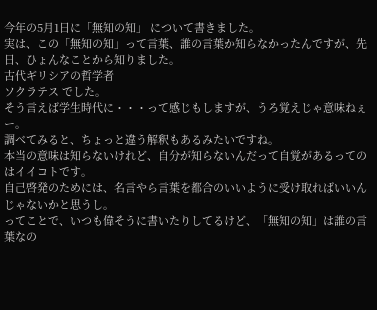今年の5月1日に「無知の知」 について書きました。
実は、この「無知の知」って言葉、誰の言葉か知らなかったんですが、先日、ひょんなことから知りました。
古代ギリシアの哲学者
ソクラテス でした。
そう言えば学生時代に・・・って感じもしますが、うろ覚えじゃ意味ねぇー。
調べてみると、ちょっと違う解釈もあるみたいですね。
本当の意味は知らないけれど、自分が知らないんだって自覚があるってのはイイコトです。
自己啓発のためには、名言やら言葉を都合のいいように受け取ればいいんじゃないかと思うし。
ってことで、いつも偉そうに書いたりしてるけど、「無知の知」は誰の言葉なの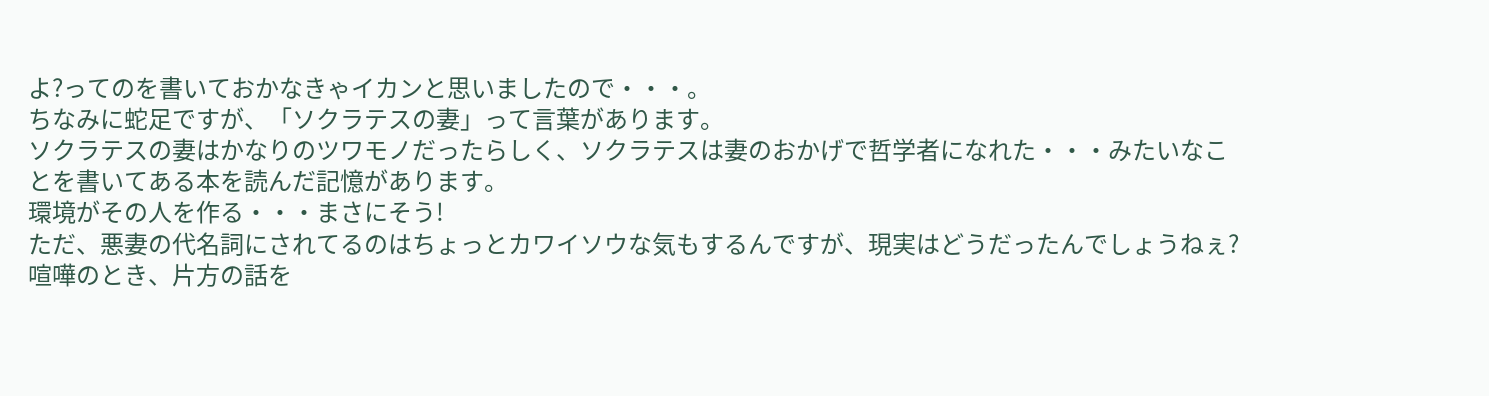よ?ってのを書いておかなきゃイカンと思いましたので・・・。
ちなみに蛇足ですが、「ソクラテスの妻」って言葉があります。
ソクラテスの妻はかなりのツワモノだったらしく、ソクラテスは妻のおかげで哲学者になれた・・・みたいなことを書いてある本を読んだ記憶があります。
環境がその人を作る・・・まさにそう!
ただ、悪妻の代名詞にされてるのはちょっとカワイソウな気もするんですが、現実はどうだったんでしょうねぇ?
喧嘩のとき、片方の話を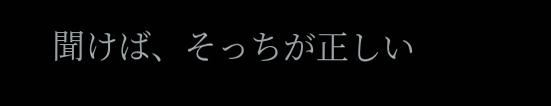聞けば、そっちが正しい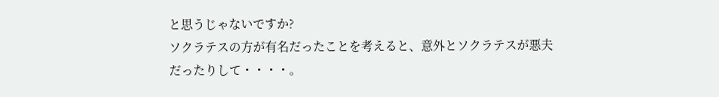と思うじゃないですか?
ソクラテスの方が有名だったことを考えると、意外とソクラテスが悪夫だったりして・・・・。